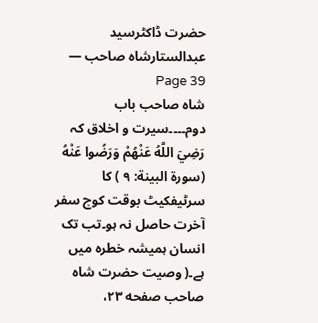حضرت ڈاکٹرسید عبدالستارشاہ صاحب — Page 39
شاہ صاحب باب دوم۔۔۔۔سیرت و اخلاق کہ رَضِيَ اللَّهُ عَنْهُمْ وَرَضُوا عَنْهُ (سورة البينة: ٩ ) کا سرٹیفکیٹ بوقت کوچ سفر آخرت حاصل نہ ہو۔تب تک انسان ہمیشہ خطرہ میں ہے۔( وصیت حضرت شاہ صاحب صفحه ۲۳،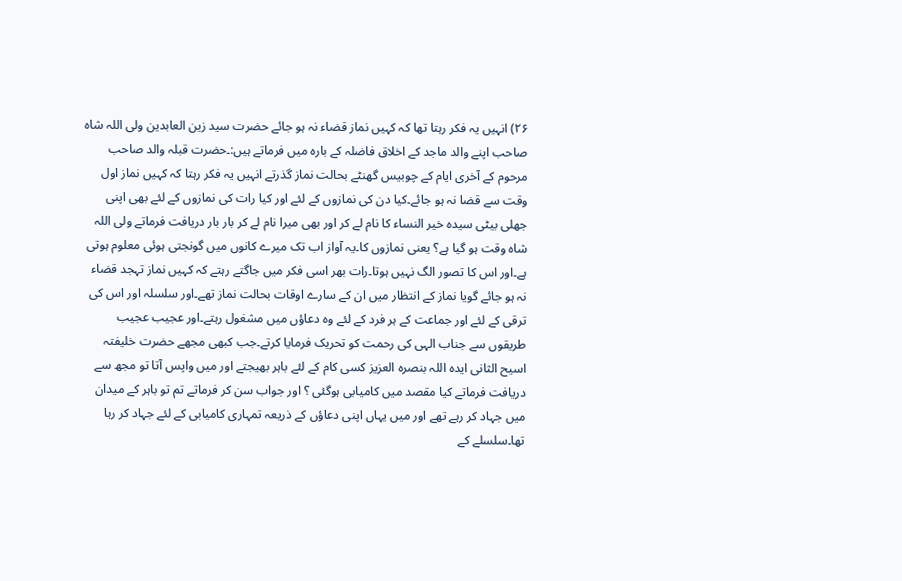۲۶) انہیں یہ فکر رہتا تھا کہ کہیں نماز قضاء نہ ہو جائے حضرت سید زین العابدین ولی اللہ شاہ صاحب اپنے والد ماجد کے اخلاق فاضلہ کے بارہ میں فرماتے ہیں:۔حضرت قبلہ والد صاحب مرحوم کے آخری ایام کے چوبیس گھنٹے بحالت نماز گذرتے انہیں یہ فکر رہتا کہ کہیں نماز اول وقت سے قضا نہ ہو جائے۔کیا دن کی نمازوں کے لئے اور کیا رات کی نمازوں کے لئے بھی اپنی جھلی بیٹی سیدہ خیر النساء کا نام لے کر اور بھی میرا نام لے کر بار بار دریافت فرماتے ولی اللہ شاہ وقت ہو گیا ہے؟ یعنی نمازوں کا۔یہ آواز اب تک میرے کانوں میں گونجتی ہوئی معلوم ہوتی ہے۔اور اس کا تصور الگ نہیں ہوتا۔رات بھر اسی فکر میں جاگتے رہتے کہ کہیں نماز تہجد قضاء نہ ہو جائے گویا نماز کے انتظار میں ان کے سارے اوقات بحالت نماز تھے۔اور سلسلہ اور اس کی ترقی کے لئے اور جماعت کے ہر فرد کے لئے وہ دعاؤں میں مشغول رہتے۔اور عجیب عجیب طریقوں سے جناب الہی کی رحمت کو تحریک فرمایا کرتے۔جب کبھی مجھے حضرت خلیفتہ اسیح الثانی ایدہ اللہ بنصرہ العزیز کسی کام کے لئے باہر بھیجتے اور میں واپس آتا تو مجھ سے دریافت فرماتے کیا مقصد میں کامیابی ہوگئی ؟ اور جواب سن کر فرماتے تم تو باہر کے میدان میں جہاد کر رہے تھے اور میں یہاں اپنی دعاؤں کے ذریعہ تمہاری کامیابی کے لئے جہاد کر رہا تھا۔سلسلے کے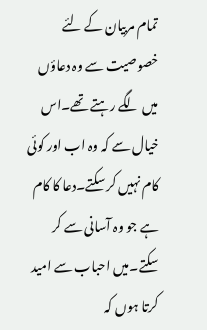تمام مربیان کے لئے خصوصیت سے وہ دعاؤں میں لگے رہتے تھے۔اس خیال سے کہ وہ اب اور کوئی کام نہیں کر سکتے۔دعا کا کام ہے جو وہ آسانی سے کر سکتے۔میں احباب سے امید کرتا ہوں کہ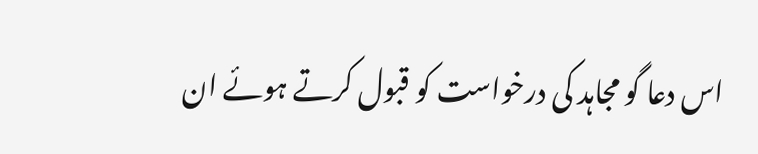اس دعا گو مجاہد کی درخواست کو قبول کرتے ہوئے ان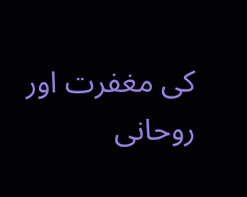کی مغفرت اور روحانی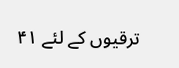ترقیوں کے لئے ۴۱